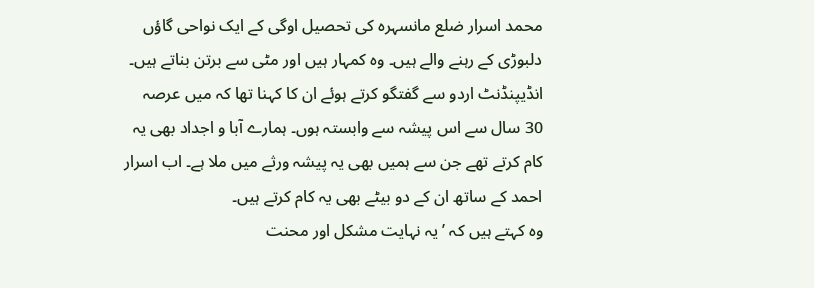محمد اسرار ضلع مانسہرہ کی تحصیل اوگی کے ایک نواحی گاؤں دلبوڑی کے رہنے والے ہیں۔ وہ کمہار ہیں اور مٹی سے برتن بناتے ہیں۔
انڈیپنڈنٹ اردو سے گفتگو کرتے ہوئے ان کا کہنا تھا کہ میں عرصہ 30 سال سے اس پیشہ سے وابستہ ہوں۔ ہمارے آبا و اجداد بھی یہ کام کرتے تھے جن سے ہمیں بھی یہ پیشہ ورثے میں ملا ہے۔ اب اسرار احمد کے ساتھ ان کے دو بیٹے بھی یہ کام کرتے ہیں۔
وہ کہتے ہیں کہ ’یہ نہایت مشکل اور محنت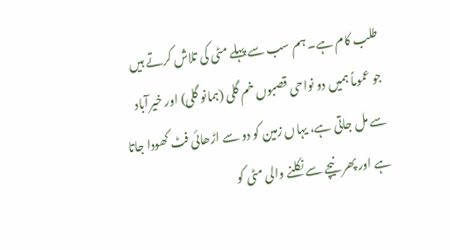طلب کام ہے۔ ہم سب سے پہلے مٹی کی تلاش کرتے ہیں جو عموماً ہمیں دو نواحی قصبوں خم گلی (ہمانو گلی) اور خیرآباد سے مل جاتی ہے، یہاں زمین کو دو سے اڑھائی فٹ کھودا جاتا ہے اور پھر نیچے سے نکلنے والی مٹی کو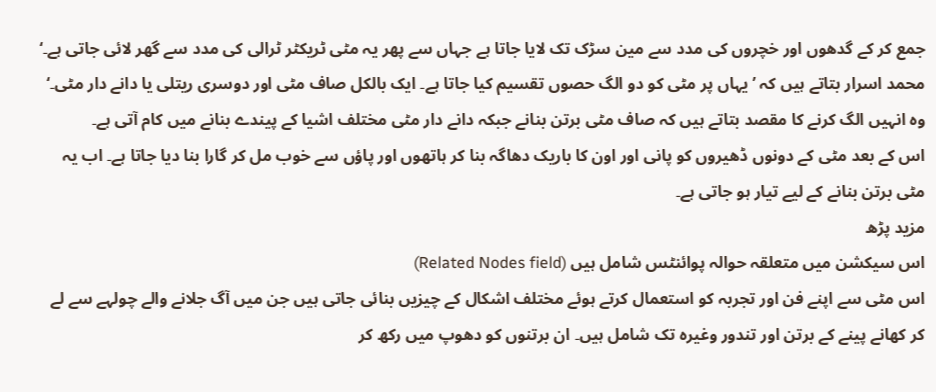جمع کر کے گدھوں اور خچروں کی مدد سے مین سڑک تک لایا جاتا ہے جہاں سے پھر یہ مٹی ٹریکٹر ٹرالی کی مدد سے گھر لائی جاتی ہے۔‘
محمد اسرار بتاتے ہیں کہ ’یہاں پر مٹی کو دو الگ حصوں تقسیم کیا جاتا ہے۔ ایک بالکل صاف مٹی اور دوسری ریتلی یا دانے دار مٹی۔‘ وہ انہیں الگ کرنے کا مقصد بتاتے ہیں کہ صاف مٹی برتن بنانے جبکہ دانے دار مٹی مختلف اشیا کے پیندے بنانے میں کام آتی ہے۔
اس کے بعد مٹی کے دونوں ڈھیروں کو پانی اور اون کا باریک دھاگہ بنا کر ہاتھوں اور پاؤں سے خوب مل کر گارا بنا دیا جاتا ہے۔ اب یہ مٹی برتن بنانے کے لیے تیار ہو جاتی ہے۔
مزید پڑھ
اس سیکشن میں متعلقہ حوالہ پوائنٹس شامل ہیں (Related Nodes field)
اس مٹی سے اپنے فن اور تجربہ کو استعمال کرتے ہوئے مختلف اشکال کے چیزیں بنائی جاتی ہیں جن میں آگ جلانے والے چولہے سے لے کر کھانے پینے کے برتن اور تندور وغیرہ تک شامل ہیں۔ ان برتنوں کو دھوپ میں رکھ کر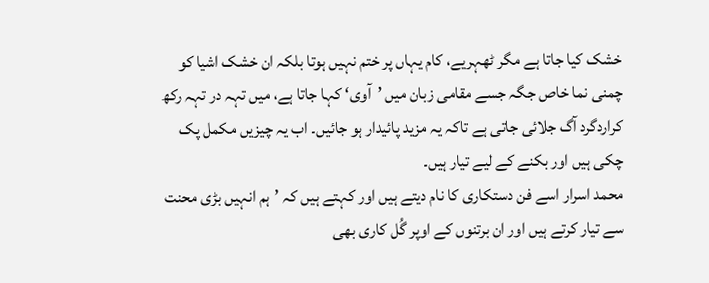خشک کیا جاتا ہے مگر ٹھہریے، کام یہاں پر ختم نہیں ہوتا بلکہ ان خشک اشیا کو چمنی نما خاص جگہ جسے مقامی زبان میں ’آوی‘ کہا جاتا ہے، میں تہہ در تہہ رکھ کراردگرد آگ جلائی جاتی ہے تاکہ یہ مزید پائیدار ہو جائیں۔ اب یہ چیزیں مکمل پک چکی ہیں اور بکنے کے لیے تیار ہیں۔
محمد اسرار اسے فن دستکاری کا نام دیتے ہیں اور کہتے ہیں کہ ’ہم انہیں بڑی محنت سے تیار کرتے ہیں اور ان برتنوں کے اوپر گُل کاری بھی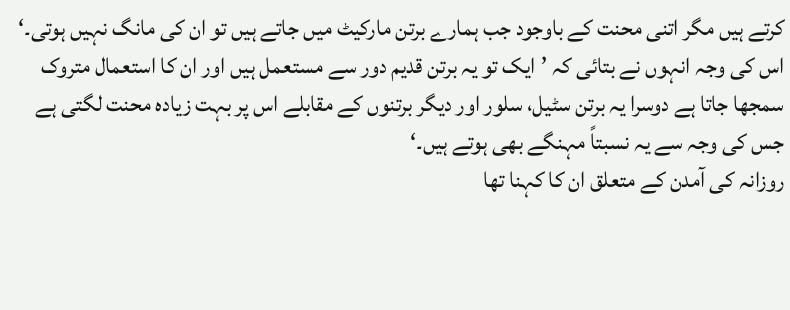کرتے ہیں مگر اتنی محنت کے باوجود جب ہمارے برتن مارکیٹ میں جاتے ہیں تو ان کی مانگ نہیں ہوتی۔‘
اس کی وجہ انہوں نے بتائی کہ ’ایک تو یہ برتن قدیم دور سے مستعمل ہیں اور ان کا استعمال متروک سمجھا جاتا ہے دوسرا یہ برتن سٹیل، سلور اور دیگر برتنوں کے مقابلے اس پر بہت زیادہ محنت لگتی ہے جس کی وجہ سے یہ نسبتاً مہنگے بھی ہوتے ہیں۔‘
روزانہ کی آمدن کے متعلق ان کا کہنا تھا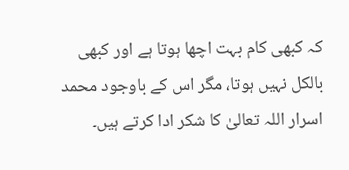کہ کبھی کام بہت اچھا ہوتا ہے اور کبھی بالکل نہیں ہوتا، مگر اس کے باوجود محمد اسرار اللہ تعالیٰ کا شکر ادا کرتے ہیں۔